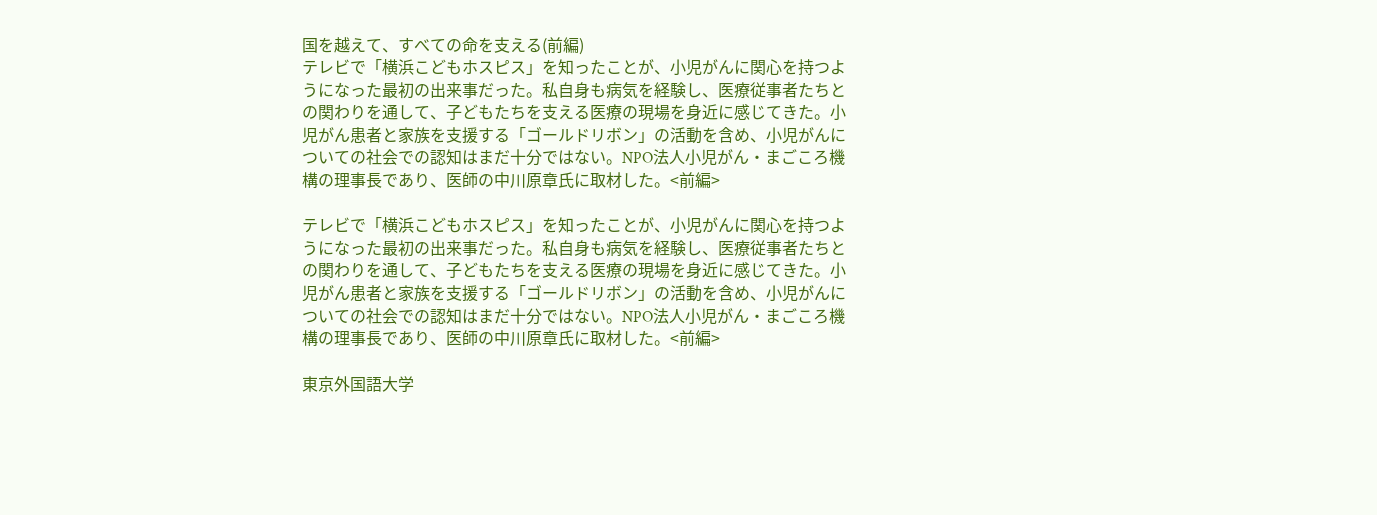国を越えて、すべての命を支える(前編)
テレビで「横浜こどもホスピス」を知ったことが、小児がんに関心を持つようになった最初の出来事だった。私自身も病気を経験し、医療従事者たちとの関わりを通して、子どもたちを支える医療の現場を身近に感じてきた。小児がん患者と家族を支援する「ゴールドリボン」の活動を含め、小児がんについての社会での認知はまだ十分ではない。NPO法人小児がん・まごころ機構の理事長であり、医師の中川原章氏に取材した。<前編>

テレビで「横浜こどもホスピス」を知ったことが、小児がんに関心を持つようになった最初の出来事だった。私自身も病気を経験し、医療従事者たちとの関わりを通して、子どもたちを支える医療の現場を身近に感じてきた。小児がん患者と家族を支援する「ゴールドリボン」の活動を含め、小児がんについての社会での認知はまだ十分ではない。NPO法人小児がん・まごころ機構の理事長であり、医師の中川原章氏に取材した。<前編>

東京外国語大学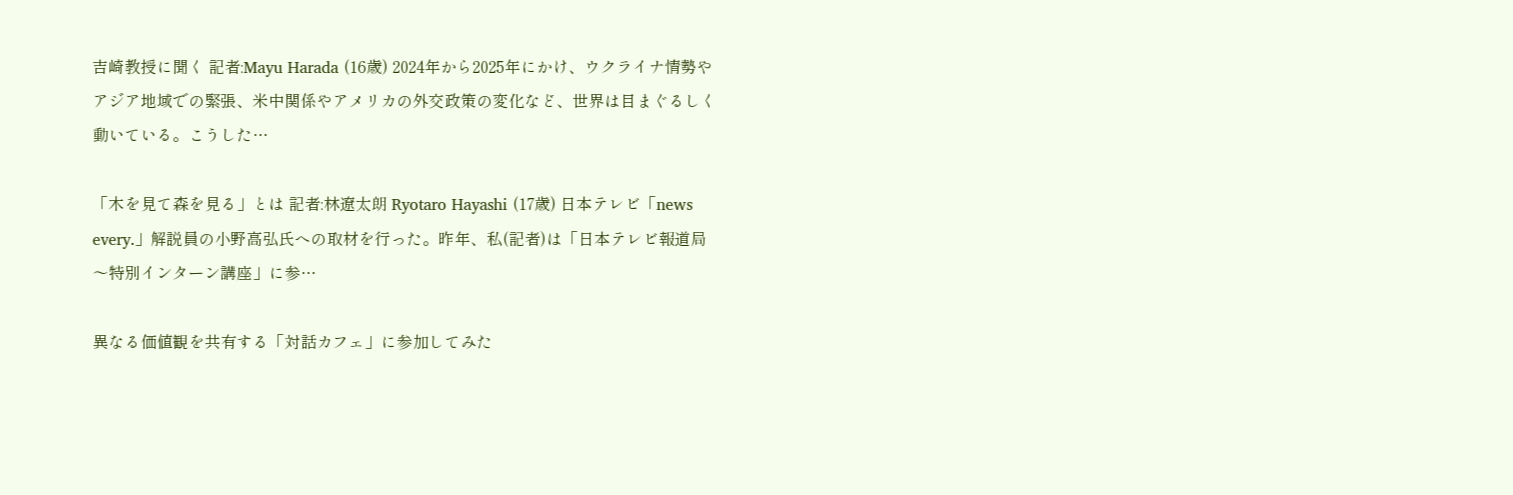吉崎教授に聞く 記者:Mayu Harada (16歳) 2024年から2025年にかけ、ウクライナ情勢やアジア地域での緊張、米中関係やアメリカの外交政策の変化など、世界は目まぐるしく動いている。こうした…

「木を見て森を見る」とは 記者:林遼太朗 Ryotaro Hayashi (17歳) 日本テレビ「news every.」解説員の小野高弘氏への取材を行った。昨年、私(記者)は「日本テレビ報道局〜特別インターン講座」に参…

異なる価値観を共有する「対話カフェ」に参加してみた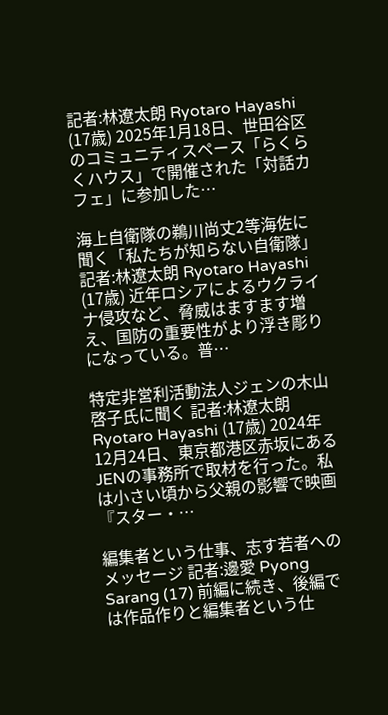記者:林遼太朗 Ryotaro Hayashi (17歳) 2025年1月18日、世田谷区のコミュニティスペース「らくらくハウス」で開催された「対話カフェ」に参加した…

海上自衛隊の鵜川尚丈2等海佐に聞く「私たちが知らない自衛隊」 記者:林遼太朗 Ryotaro Hayashi (17歳) 近年ロシアによるウクライナ侵攻など、脅威はますます増え、国防の重要性がより浮き彫りになっている。普…

特定非営利活動法人ジェンの木山啓子氏に聞く 記者:林遼太朗 Ryotaro Hayashi (17歳) 2024年12月24日、東京都港区赤坂にあるJENの事務所で取材を行った。私は小さい頃から父親の影響で映画『スター・…

編集者という仕事、志す若者へのメッセージ 記者:邊愛 Pyong Sarang (17) 前編に続き、後編では作品作りと編集者という仕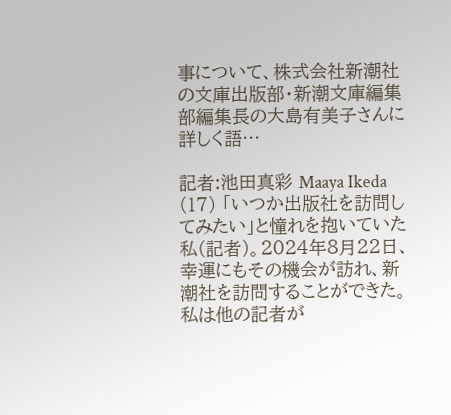事について、株式会社新潮社の文庫出版部・新潮文庫編集部編集長の大島有美子さんに詳しく語…

記者:池田真彩 Maaya Ikeda (17) 「いつか出版社を訪問してみたい」と憧れを抱いていた私(記者)。2024年8月22日、幸運にもその機会が訪れ、新潮社を訪問することができた。私は他の記者が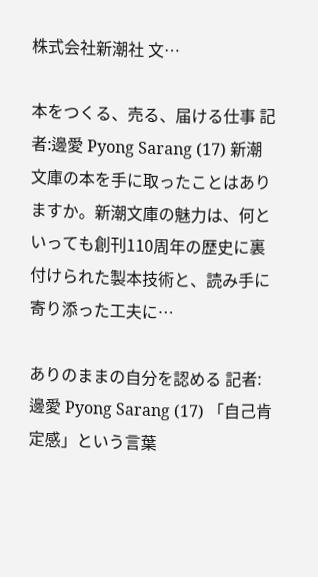株式会社新潮社 文…

本をつくる、売る、届ける仕事 記者:邊愛 Pyong Sarang (17) 新潮文庫の本を手に取ったことはありますか。新潮文庫の魅力は、何といっても創刊110周年の歴史に裏付けられた製本技術と、読み手に寄り添った工夫に…

ありのままの自分を認める 記者:邊愛 Pyong Sarang (17) 「自己肯定感」という言葉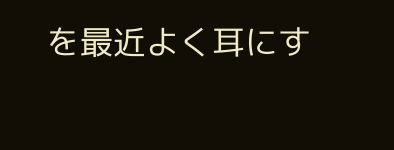を最近よく耳にす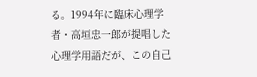る。1994年に臨床心理学者・高垣忠一郎が提唱した心理学用語だが、この自己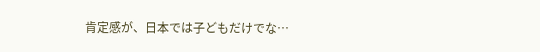肯定感が、日本では子どもだけでな…